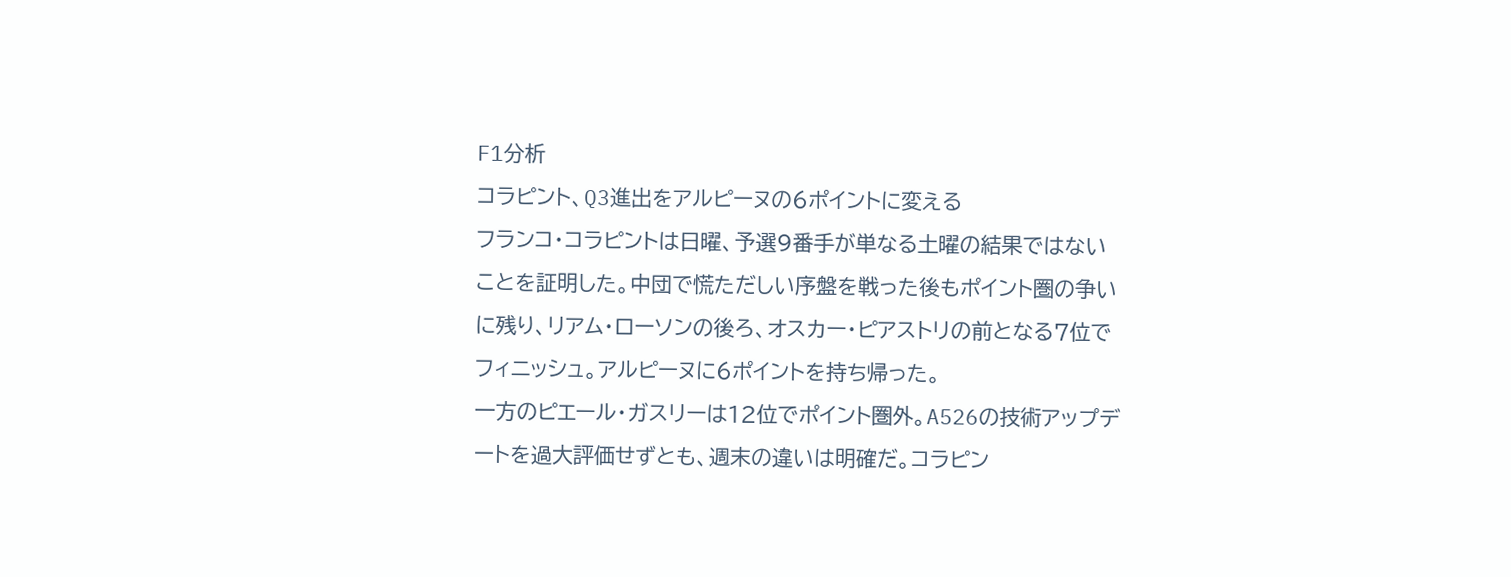F1分析
コラピント、Q3進出をアルピーヌの6ポイントに変える
フランコ・コラピントは日曜、予選9番手が単なる土曜の結果ではないことを証明した。中団で慌ただしい序盤を戦った後もポイント圏の争いに残り、リアム・ローソンの後ろ、オスカー・ピアストリの前となる7位でフィニッシュ。アルピーヌに6ポイントを持ち帰った。
一方のピエール・ガスリーは12位でポイント圏外。A526の技術アップデートを過大評価せずとも、週末の違いは明確だ。コラピン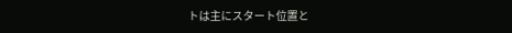トは主にスタート位置と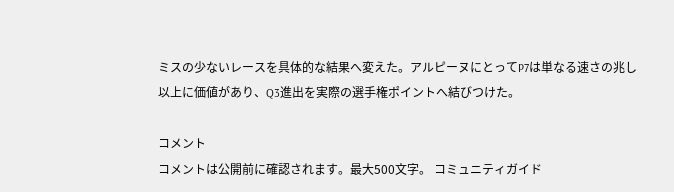ミスの少ないレースを具体的な結果へ変えた。アルピーヌにとってP7は単なる速さの兆し以上に価値があり、Q3進出を実際の選手権ポイントへ結びつけた。

コメント
コメントは公開前に確認されます。最大500文字。 コミュニティガイド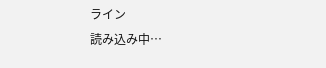ライン
読み込み中…